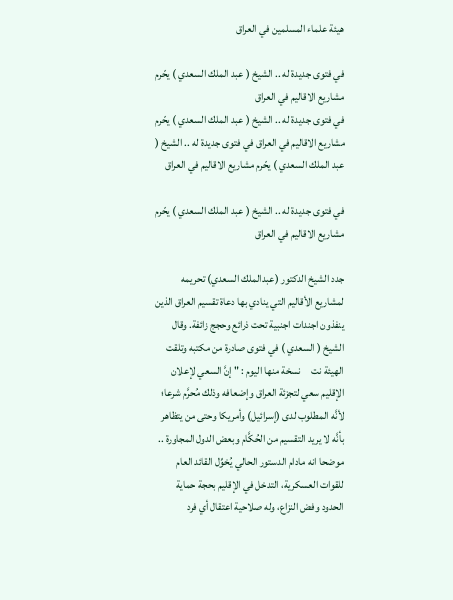هيئة علماء المسلمين في العراق

في فتوى جديدة له .. الشيخ ( عبد الملك السعدي ) يحّرم مشاريع الاقاليم في العراق
في فتوى جديدة له .. الشيخ ( عبد الملك السعدي ) يحّرم مشاريع الاقاليم في العراق في فتوى جديدة له .. الشيخ ( عبد الملك السعدي ) يحّرم مشاريع الاقاليم في العراق

في فتوى جديدة له .. الشيخ ( عبد الملك السعدي ) يحّرم مشاريع الاقاليم في العراق

جدد الشيخ الدكتور (عبدالملك السعدي) تحريمه لمشاريع الأقاليم التي ينادي بها دعاة تقسيم العراق الذين ينفذون اجندات اجنبية تحت ذرائع وحجج زائفة. وقال الشيخ ( السعدي ) في فتوى صادرة من مكتبه وتلقت    الهيئة نت     نسخة منها اليوم : "إنَّ السعي لإعلان الإقليم سعي لتجزئة العراق وإضعافه وذلك مُحرَّم شرعا؛ لأنَّه المطلوب لدى (إسرائيل) وأمريكا وحتى من يتظاهر بأنَّه لا يريد التقسيم من الحُكَّام وبعض الدول المجاورة .. موضحا انه مادام الدستور الحالي يُخوِّل القائد العام للقوات العسكرية، التدخل في الإقليم بحجة حماية الحدود وفض النزاع، وله صلاحية اعتقال أي فرد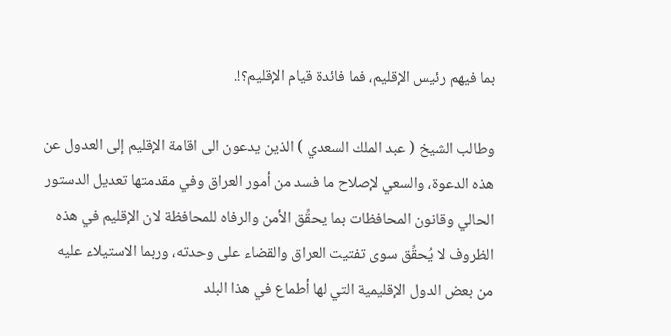بما فيهم رئيس الإقليم، فما فائدة قيام الإقليم؟!.

وطالب الشيخ ( عبد الملك السعدي ) الذين يدعون الى اقامة الإقليم إلى العدول عن هذه الدعوة، والسعي لإصلاح ما فسد من أمور العراق وفي مقدمتها تعديل الدستور الحالي وقانون المحافظات بما يحقِّق الأمن والرفاه للمحافظة لان الإقليم في هذه الظروف لا يُحقِّق سوى تفتيت العراق والقضاء على وحدته، وربما الاستيلاء عليه من بعض الدول الإقليمية التي لها أطماع في هذا البلد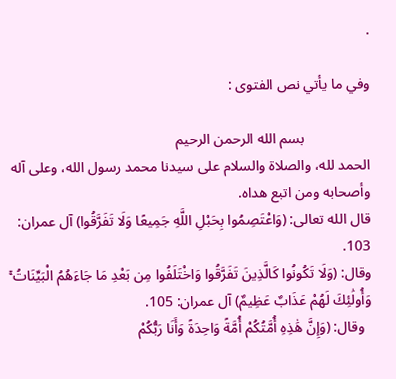.

وفي ما يأتي نص الفتوى :

                  بسم الله الرحمن الرحيم
الحمد لله، والصلاة والسلام على سيدنا محمد رسول الله، وعلى آله وأصحابه ومن اتبع هداه.
قال الله تعالى: (وَاعْتَصِمُوا بِحَبْلِ اللَّهِ جَمِيعًا وَلَا تَفَرَّقُوا) آل عمران: 103.
وقال: (وَلَا تَكُونُوا كَالَّذِينَ تَفَرَّقُوا وَاخْتَلَفُوا مِن بَعْدِ مَا جَاءَهُمُ الْبَيِّنَاتُ ۚ وَأُولَٰئِكَ لَهُمْ عَذَابٌ عَظِيمٌ) آل عمران: 105.
  وقال: (وَإِنَّ هَٰذِهِ أُمَّتُكُمْ أُمَّةً وَاحِدَةً وَأَنَا رَبُّكُمْ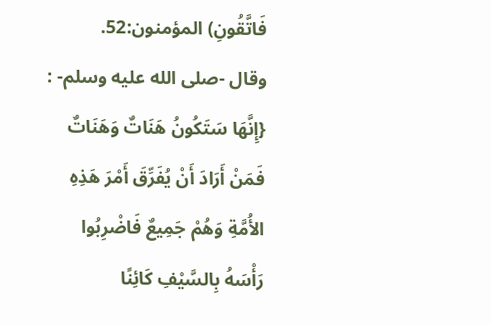فَاتَّقُونِ) المؤمنون:52.
وقال -صلى الله عليه وسلم- : {إِنَّهَا سَتَكُونُ هَنَاتٌ وَهَنَاتٌ فَمَنْ أَرَادَ أَنْ يُفَرِّقَ أَمْرَ هَذِهِ الأُمَّةِ وَهُمْ جَمِيعٌ فَاضْرِبُوا رَأْسَهُ بِالسَّيْفِ كَائِنًا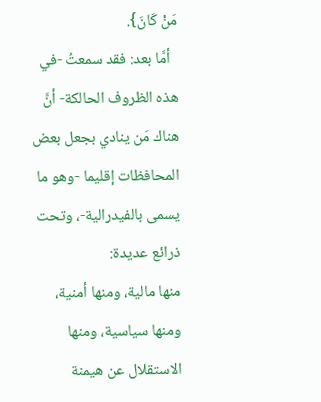مَنْ كَانَ}.
  أمَّا بعد: فقد سمعتُ -في هذه الظروف الحالكة- أنَّ هناك مَن ينادي بجعل بعض المحافظات إقليما -وهو ما يسمى بالفيدرالية-، وتحت ذرائع عديدة:
منها مالية، ومنها أمنية، ومنها سياسية، ومنها الاستقلال عن هيمنة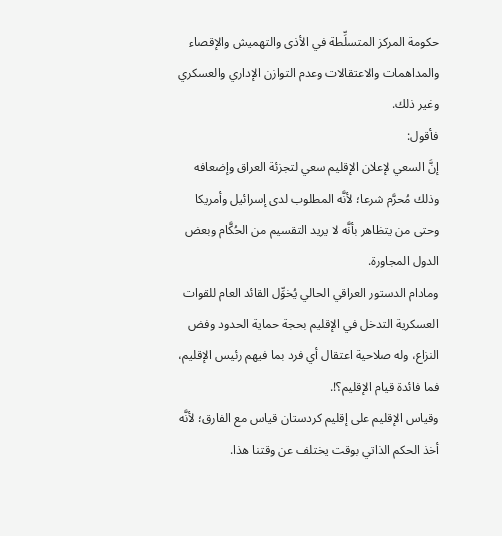حكومة المركز المتسلِّطة في الأذى والتهميش والإقصاء والمداهمات والاعتقالات وعدم التوازن الإداري والعسكري وغير ذلك.
فأقول:
إنَّ السعي لإعلان الإقليم سعي لتجزئة العراق وإضعافه وذلك مُحرَّم شرعا؛ لأنَّه المطلوب لدى إسرائيل وأمريكا وحتى من يتظاهر بأنَّه لا يريد التقسيم من الحُكَّام وبعض الدول المجاورة.
ومادام الدستور العراقي الحالي يُخوِّل القائد العام للقوات العسكرية التدخل في الإقليم بحجة حماية الحدود وفض النزاع، وله صلاحية اعتقال أي فرد بما فيهم رئيس الإقليم، فما فائدة قيام الإقليم؟!.
وقياس الإقليم على إقليم كردستان قياس مع الفارق؛ لأنَّه أخذ الحكم الذاتي بوقت يختلف عن وقتنا هذا.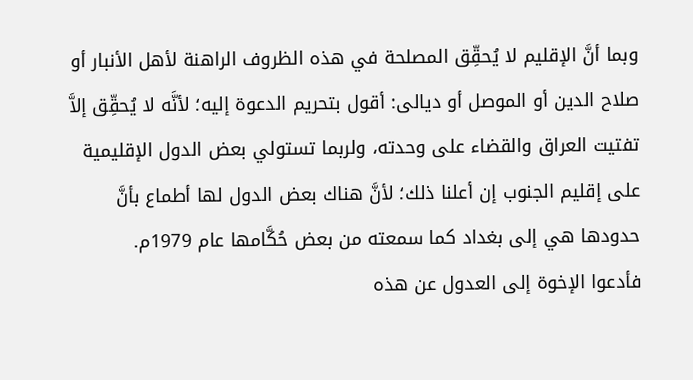وبما أنَّ الإقليم لا يُحقِّق المصلحة في هذه الظروف الراهنة لأهل الأنبار أو صلاح الدين أو الموصل أو ديالى: أقول بتحريم الدعوة إليه؛ لأنَّه لا يُحقِّق إلاَّ تفتيت العراق والقضاء على وحدته، ولربما تستولي بعض الدول الإقليمية على إقليم الجنوب إن أعلنا ذلك؛ لأنَّ هناك بعض الدول لها أطماع بأنَّ حدودها هي إلى بغداد كما سمعته من بعض حُكَّامها عام 1979م.
فأدعوا الإخوة إلى العدول عن هذه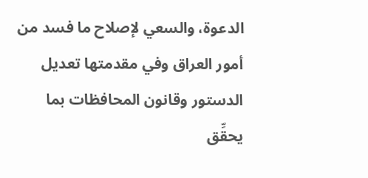الدعوة، والسعي لإصلاح ما فسد من أمور العراق وفي مقدمتها تعديل الدستور وقانون المحافظات بما يحقِّق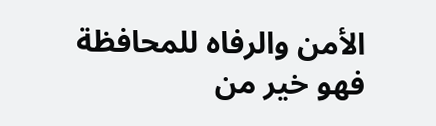الأمن والرفاه للمحافظة فهو خير من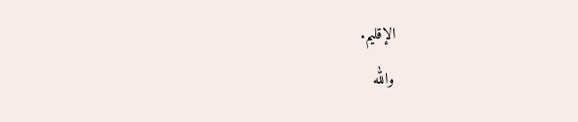الإقليم.
والله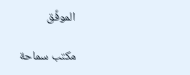الموفِّق

مكتب سماحة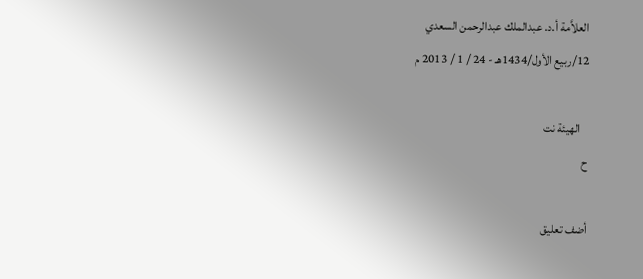العلاَّمة أ.د. عبدالملك عبدالرحمن السعدي
12/ربيع الأول/1434هـ - 24 / 1 / 2013 م

   الهيئة نت
ح

أضف تعليق